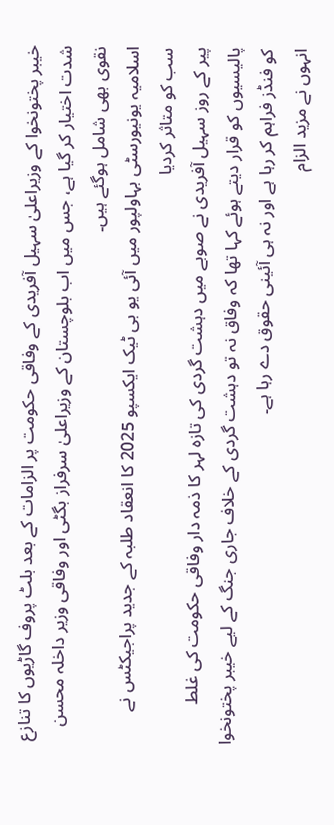خیبر پختونخوا کے وزیراعلیٰ سہیل آفریدی کے وفاقی حکومت پر الزامات کے بعد بلٹ پروف گاڑیوں کا تنازع شدت اختیار کر گیا ہے، جس میں اب بلوچستان کے وزیراعلیٰ سرفراز بگٹی اور وفاقی وزیر داخلہ محسن
نقوی بھی شامل ہوگئے ہیں۔
اسلامیہ یونیورسٹی بہاولپور میں آئی یو بی ٹیک ایکسپو 2025 کا انعقاد طلبہ کے جدید پراجیکٹس نے سب کو متاثر کردیا
پیر کے روز سہیل آفریدی نے صوبے میں دہشت گردی کی تازہ لہر کا ذمہ دار وفاقی حکومت کی غلط پالیسیوں کو قرار دیتے ہوئے کہا تھا کہ وفاق نہ تو دہشت گردی کے خلاف جاری جنگ کے لیے خیبر پختونخوا کو فنڈز فراہم کر رہا ہے اور نہ ہی آئینی حقوق دے رہا ہے۔
انہوں نے مزید الزام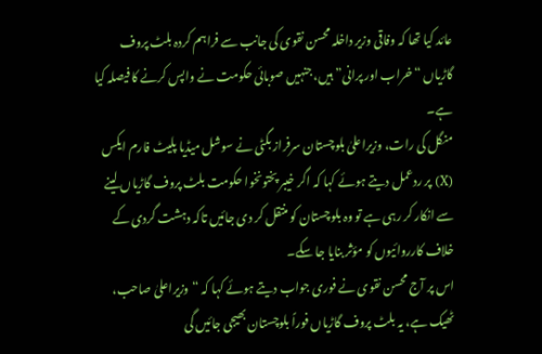عائد کیا تھا کہ وفاقی وزیر داخلہ محسن نقوی کی جانب سے فراہم کردہ بلٹ پروف گاڑیاں “خراب اور پرانی” ہیں، جنہیں صوبائی حکومت نے واپس کرنے کا فیصلہ کیا ہے۔
منگل کی رات، وزیراعلیٰ بلوچستان سرفراز بگٹی نے سوشل میڈیا پلیٹ فارم ایکس (X) پر ردعمل دیتے ہوئے کہا کہ اگر خیبر پختونخوا حکومت بلٹ پروف گاڑیاں لینے سے انکار کر رہی ہے تو وہ بلوچستان کو منتقل کر دی جائیں تاکہ دہشت گردی کے خلاف کارروائیوں کو مؤثر بنایا جا سکے۔
اس پر آج محسن نقوی نے فوری جواب دیتے ہوئے کہا کہ “وزیراعلیٰ صاحب، ٹھیک ہے، یہ بلٹ پروف گاڑیاں فوراً بلوچستان بھیجی جائیں گی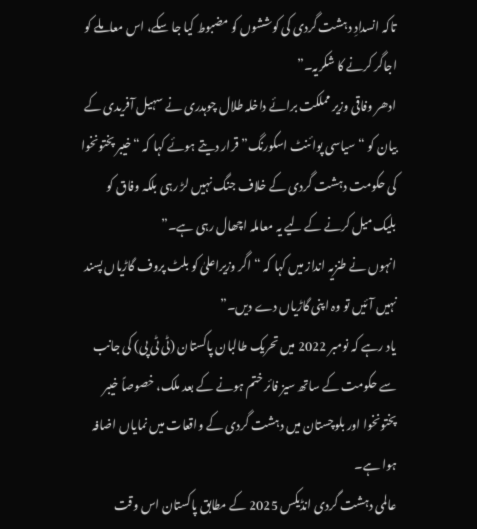تاکہ انسدادِ دہشت گردی کی کوششوں کو مضبوط کیا جا سکے، اس معاملے کو اجاگر کرنے کا شکریہ۔”
ادھر وفاقی وزیر مملکت برائے داخلہ طلال چوہدری نے سہیل آفریدی کے بیان کو “سیاسی پوائنٹ اسکورنگ” قرار دیتے ہوئے کہا کہ “خیبر پختونخوا کی حکومت دہشت گردی کے خلاف جنگ نہیں لڑ رہی بلکہ وفاق کو بلیک میل کرنے کے لیے یہ معاملہ اچھال رہی ہے۔”
انہوں نے طنزیہ انداز میں کہا کہ “اگر وزیراعلیٰ کو بلٹ پروف گاڑیاں پسند نہیں آئیں تو وہ اپنی گاڑیاں دے دیں۔”
یاد رہے کہ نومبر 2022 میں تحریک طالبان پاکستان (ٹی ٹی پی) کی جانب سے حکومت کے ساتھ سیز فائر ختم ہونے کے بعد ملک، خصوصاً خیبر پختونخوا اور بلوچستان میں دہشت گردی کے واقعات میں نمایاں اضافہ ہوا ہے۔
عالمی دہشت گردی انڈیکس 2025 کے مطابق پاکستان اس وقت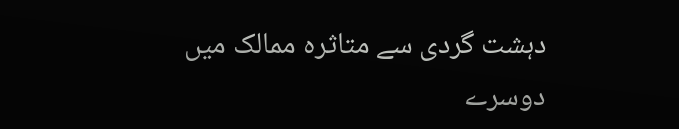دہشت گردی سے متاثرہ ممالک میں دوسرے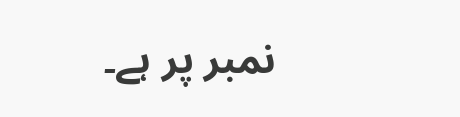نمبر پر ہے۔